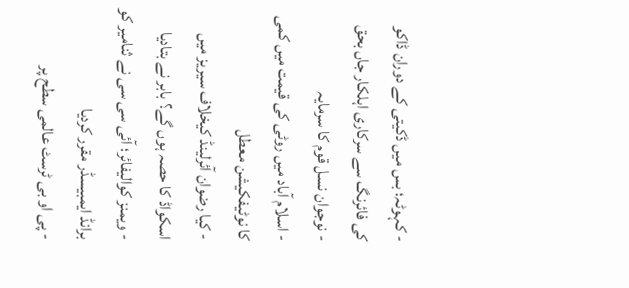- کہوٹہ؛ بس میں ڈکیتی کے دوران ڈاکو کی فائرنگ سے سرکاری اہلکار جاں بحق
- نوجوان نسل قوم کا سرمایہ
- اسلام آباد میں روٹی کی قیمت میں کمی کا نوٹیفکیشن معطل
- کیا رضوان آئرلینڈ کیخلاف سیریز میں اسکواڈ کا حصہ ہوں گے؟ بابر نے بتادیا
- ویمنز کوالیفائر؛ آئی سی سی نے ثنامیر کو برانڈ ایمبیسڈر مقرر کردیا
- پی او بی ٹرسٹ عالمی سطح پر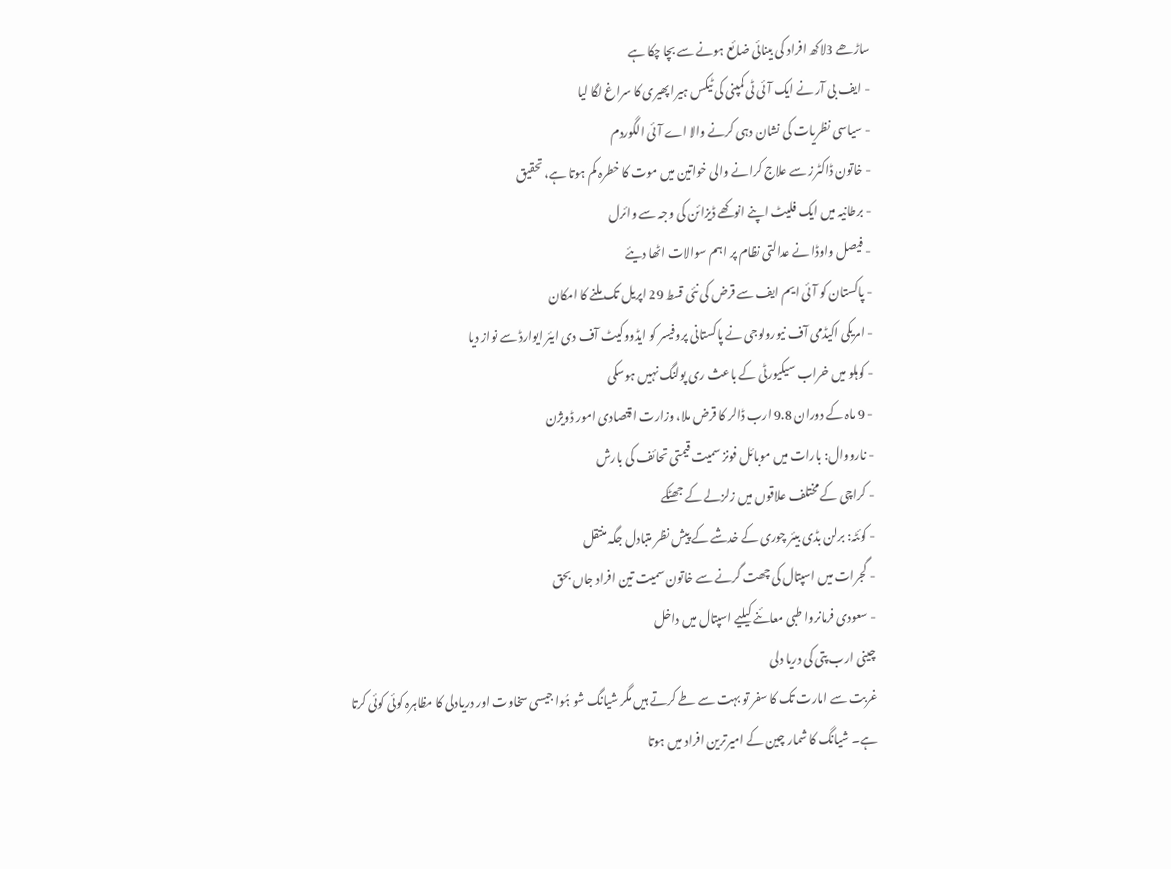ساڑھے 3لاکھ افراد کی بینائی ضائع ہونے سے بچا چکا ہے
- ایف بی آر نے ایک آئی ٹی کمپنی کی ٹیکس ہیرا پھیری کا سراغ لگا لیا
- سیاسی نظریات کی نشان دہی کرنے والا اے آئی الگوردم
- خاتون ڈاکٹرز سے علاج کرانے والی خواتین میں موت کا خطرہ کم ہوتا ہے، تحقیق
- برطانیہ میں ایک فلیٹ اپنے انوکھے ڈیزائن کی وجہ سے وائرل
- فیصل واوڈا نے عدالتی نظام پر اہم سوالات اٹھا دیئے
- پاکستان کو آئی ایم ایف سے قرض کی نئی قسط 29 اپریل تک ملنے کا امکان
- امریکی اکیڈمی آف نیورولوجی نے پاکستانی پروفیسر کو ایڈووکیٹ آف دی ایئر ایوارڈ سے نواز دیا
- کوہلو میں خراب سیکیورٹی کے باعث ری پولنگ نہیں ہوسکی
- 9 ماہ کے دوران 9.8 ارب ڈالر کا قرض ملا، وزارت اقتصادی امور ڈویژن
- نارووال: بارات میں موبائل فونز سمیت قیمتی تحائف کی بارش
- کراچی کے مختلف علاقوں میں زلزلے کے جھٹکے
- کوئٹہ: برلن بڈی بیئر چوری کے خدشے کے پیش نظر متبادل جگہ منتقل
- گجرات میں اسپتال کی چھت گرنے سے خاتون سمیت تین افراد جاں بحق
- سعودی فرمانروا طبی معائنے کیلیے اسپتال میں داخل
چینی ارب پتی کی دریا دلی
غربت سے امارت تک کا سفر تو بہت سے طے کرتے ہیں مگر شیانگ شو ہُوا جیسی سخاوت اور دریادلی کا مظاہرہ کوئی کوئی کرتا ہے۔ شیانگ کا شمار چین کے امیرترین افراد میں ہوتا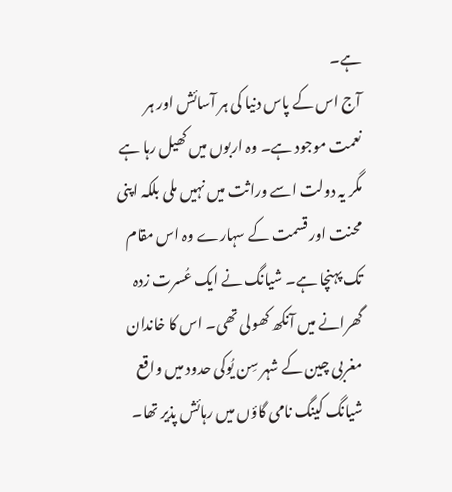ہے۔
آج اس کے پاس دنیا کی ہر آسائش اور ہر نعمت موجود ہے۔ وہ اربوں میں کھیل رہا ہے مگر یہ دولت اسے وراثت میں نہیں ملی بلکہ اپنی محنت اور قسمت کے سہارے وہ اس مقام تک پہنچا ہے۔ شیانگ نے ایک عُسرت زدہ گھرانے میں آنکھ کھولی تھی۔ اس کا خاندان مغربی چین کے شہر سِن یُوکی حدود میں واقع شیانگ کینگ نامی گاؤں میں رہائش پذیر تھا۔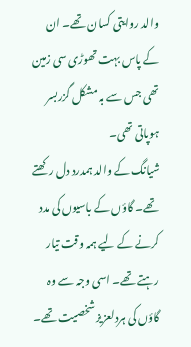والد روایتی کسان تھے۔ ان کے پاس بہت تھوڑی سی زمین تھی جس سے بہ مشکل گزربسر ہوپاتی تھی۔
شیانگ کے والد ہمدرد دل رکھتے تھے۔ گاؤں کے باسیوں کی مدد کرنے کے لیے ہمہ وقت تیار رہتے تھے۔ اسی وجہ سے وہ گاؤں کی ہردلعزیز شخصیت تھے۔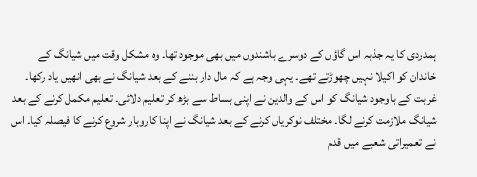ہمدردی کا یہ جذبہ اس گاؤں کے دوسرے باشندوں میں بھی موجود تھا۔ وہ مشکل وقت میں شیانگ کے خاندان کو اکیلا نہیں چھوڑتے تھے۔ یہی وجہ ہے کہ مال دار بننے کے بعد شیانگ نے بھی انھیں یاد رکھا۔
غربت کے باوجود شیانگ کو اس کے والدین نے اپنی بساط سے بڑھ کر تعلیم دلائی۔ تعلیم مکمل کرنے کے بعد شیانگ ملازمت کرنے لگا۔ مختلف نوکریاں کرنے کے بعد شیانگ نے اپنا کاروبار شروع کرنے کا فیصلہ کیا۔ اس نے تعمیراتی شعبے میں قدم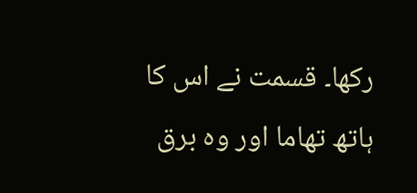رکھا۔ قسمت نے اس کا ہاتھ تھاما اور وہ برق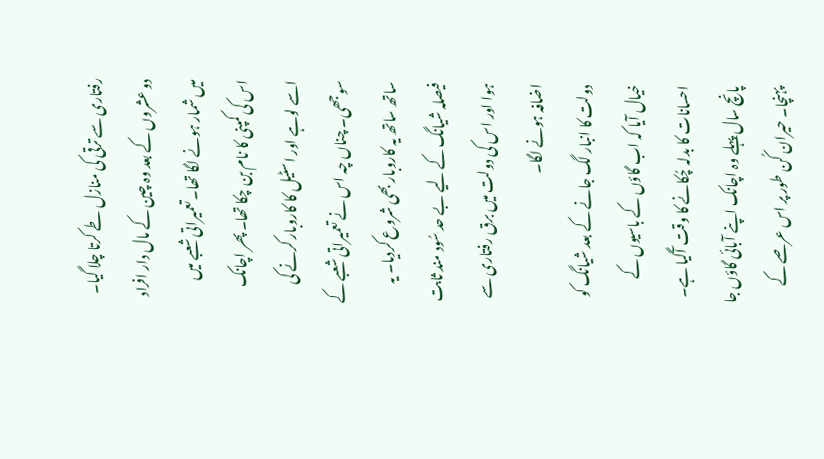رفتاری سے ترقی کی منازل طے کرتا چلا گیا۔
دو عشروں کے بعد وہ چین کے مال دار افراد میں شمار ہونے لگا تھا۔ تعمیراتی شعبے میں اس کی کمپنی کا نام بن چکا تھا۔ پھر اچانک اسے لوہے اور اسٹیل کا کاروبار کرنے کی سوجھی۔ چناں چہ اس نے تعمیراتی شعبے کے ساتھ ساتھ یہ کاروبار بھی شروع کردیا۔ یہ فیصلہ شیانگ کے لیے بے حد سُود مند ثابت ہوا اور اس کی دولت میں برق رفتاری سے اضافہ ہونے لگا۔
دولت کا انبار لگ جانے کے بعد شیانگ کو خیال آیا کہ اب گاؤں کے باسیوں کے احسانات کا بدلہ چُکانے کا وقت آگیا ہے۔ پانچ سال پہلے وہ اچانک اپنے آبائی گاؤں جا پہنچا۔ حیران کُن طور پر اس عرصے کے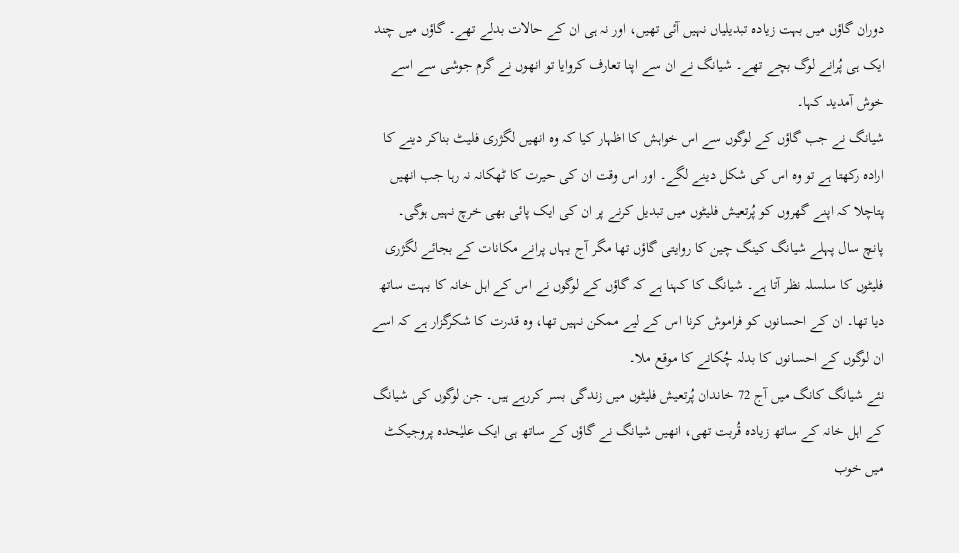دوران گاؤں میں بہت زیادہ تبدیلیاں نہیں آئی تھیں، اور نہ ہی ان کے حالات بدلے تھے۔ گاؤں میں چند ایک ہی پُرانے لوگ بچے تھے۔ شیانگ نے ان سے اپنا تعارف کروایا تو انھوں نے گرم جوشی سے اسے خوش آمدید کہا۔
شیانگ نے جب گاؤں کے لوگوں سے اس خواہش کا اظہار کیا کہ وہ انھیں لگژری فلیٹ بناکر دینے کا ارادہ رکھتا ہے تو وہ اس کی شکل دینے لگے۔ اور اس وقت ان کی حیرت کا ٹھکانہ نہ رہا جب انھیں پتاچلا کہ اپنے گھروں کو پُرتعیش فلیٹوں میں تبدیل کرنے پر ان کی ایک پائی بھی خرچ نہیں ہوگی۔
پانچ سال پہلے شیانگ کینگ چین کا روایتی گاؤں تھا مگر آج یہاں پرانے مکانات کے بجائے لگژری فلیٹوں کا سلسلہ نظر آتا ہے۔ شیانگ کا کہنا ہے کہ گاؤں کے لوگوں نے اس کے اہل خانہ کا بہت ساتھ دیا تھا۔ ان کے احسانوں کو فراموش کرنا اس کے لیے ممکن نہیں تھا، وہ قدرت کا شکرگزار ہے کہ اسے ان لوگوں کے احسانوں کا بدلہ چُکانے کا موقع ملا۔
نئے شیانگ کانگ میں آج 72 خاندان پُرتعیش فلیٹوں میں زندگی بسر کررہے ہیں۔ جن لوگوں کی شیانگ کے اہل خانہ کے ساتھ زیادہ قُربت تھی، انھیں شیانگ نے گاؤں کے ساتھ ہی ایک علیٰحدہ پروجیکٹ میں خوب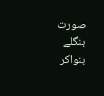صورت بنگلے بنواکر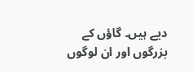دیے ہیں۔ گاؤں کے بزرگوں اور ان لوگوں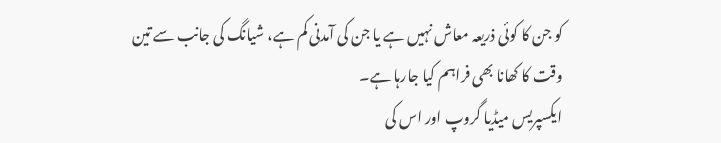کو جن کا کوئی ذریعہ معاش نہیں ہے یا جن کی آمدنی کم ہے، شیانگ کی جانب سے تین وقت کا کھانا بھی فراہم کیا جارہا ہے۔
ایکسپریس میڈیا گروپ اور اس کی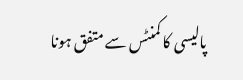پالیسی کا کمنٹس سے متفق ہونا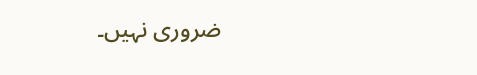ضروری نہیں۔